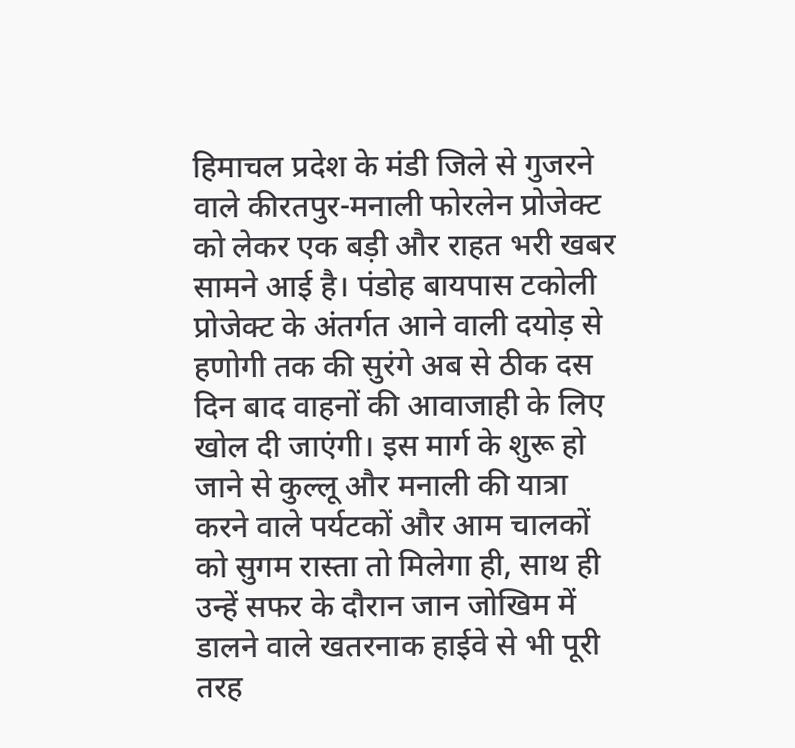हिमाचल प्रदेश के मंडी जिले से गुजरने वाले कीरतपुर-मनाली फोरलेन प्रोजेक्ट को लेकर एक बड़ी और राहत भरी खबर सामने आई है। पंडोह बायपास टकोली प्रोजेक्ट के अंतर्गत आने वाली दयोड़ से हणोगी तक की सुरंगे अब से ठीक दस दिन बाद वाहनों की आवाजाही के लिए खोल दी जाएंगी। इस मार्ग के शुरू हो जाने से कुल्लू और मनाली की यात्रा करने वाले पर्यटकों और आम चालकों को सुगम रास्ता तो मिलेगा ही, साथ ही उन्हें सफर के दौरान जान जोखिम में डालने वाले खतरनाक हाईवे से भी पूरी तरह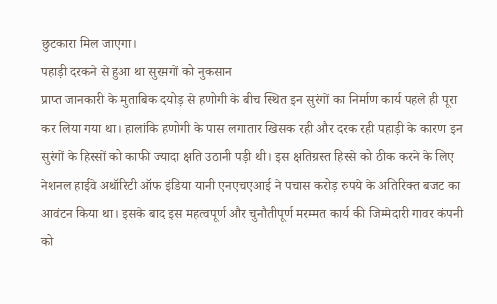छुटकारा मिल जाएगा।
पहाड़ी दरकने से हुआ था सुरम़गों को नुकसान
प्राप्त जानकारी के मुताबिक दयोड़ से हणोगी के बीच स्थित इन सुरंगों का निर्माण कार्य पहले ही पूरा कर लिया गया था। हालांकि हणोगी के पास लगातार खिसक रही और दरक रही पहाड़ी के कारण इन सुरंगों के हिस्सों को काफी ज्यादा क्षति उठानी पड़ी थी। इस क्षतिग्रस्त हिस्से को ठीक करने के लिए नेशनल हाईवे अथॉरिटी ऑफ इंडिया यानी एनएचएआई ने पचास करोड़ रुपये के अतिरिक्त बजट का आवंटन किया था। इसके बाद इस महत्वपूर्ण और चुनौतीपूर्ण मरम्मत कार्य की जिम्मेदारी गावर कंपनी को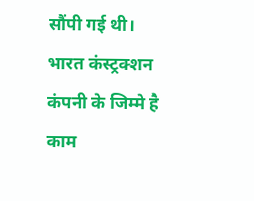सौंपी गई थी।
भारत कंस्ट्रक्शन कंपनी के जिम्मे है काम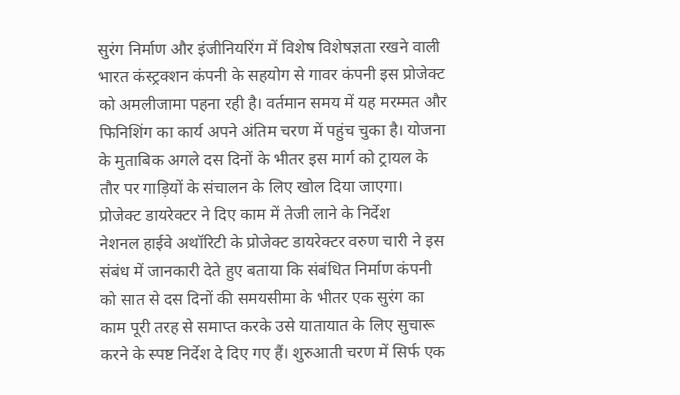सुरंग निर्माण और इंजीनियरिंग में विशेष विशेषज्ञता रखने वाली भारत कंस्ट्रक्शन कंपनी के सहयोग से गावर कंपनी इस प्रोजेक्ट को अमलीजामा पहना रही है। वर्तमान समय में यह मरम्मत और फिनिशिंग का कार्य अपने अंतिम चरण में पहुंच चुका है। योजना के मुताबिक अगले दस दिनों के भीतर इस मार्ग को ट्रायल के तौर पर गाड़ियों के संचालन के लिए खोल दिया जाएगा।
प्रोजेक्ट डायरेक्टर ने दिए काम में तेजी लाने के निर्देश
नेशनल हाईवे अथॉरिटी के प्रोजेक्ट डायरेक्टर वरुण चारी ने इस संबंध में जानकारी देते हुए बताया कि संबंधित निर्माण कंपनी को सात से दस दिनों की समयसीमा के भीतर एक सुरंग का काम पूरी तरह से समाप्त करके उसे यातायात के लिए सुचारू करने के स्पष्ट निर्देश दे दिए गए हैं। शुरुआती चरण में सिर्फ एक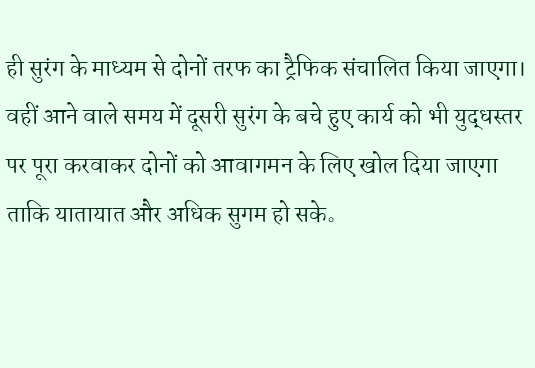ही सुरंग के माध्यम से दोनों तरफ का ट्रैफिक संचालित किया जाएगा। वहीं आने वाले समय में दूसरी सुरंग के बचे हुए कार्य को भी युद्धस्तर पर पूरा करवाकर दोनों को आवागमन के लिए खोल दिया जाएगा ताकि यातायात और अधिक सुगम हो सके。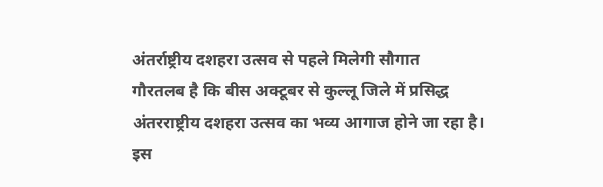अंतर्राष्ट्रीय दशहरा उत्सव से पहले मिलेगी सौगात
गौरतलब है कि बीस अक्टूबर से कुल्लू जिले में प्रसिद्ध अंतरराष्ट्रीय दशहरा उत्सव का भव्य आगाज होने जा रहा है। इस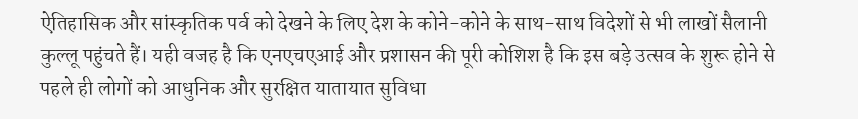ऐतिहासिक और सांस्कृतिक पर्व को देखने के लिए देश के कोने-कोने के साथ-साथ विदेशों से भी लाखों सैलानी कुल्लू पहुंचते हैं। यही वजह है कि एनएचएआई और प्रशासन की पूरी कोशिश है कि इस बड़े उत्सव के शुरू होने से पहले ही लोगों को आधुनिक और सुरक्षित यातायात सुविधा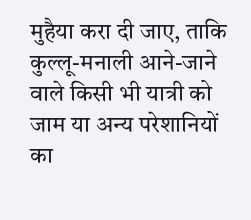मुहैया करा दी जाए, ताकि कुल्लू-मनाली आने-जाने वाले किसी भी यात्री को जाम या अन्य परेशानियों का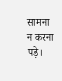सामना न करना पड़े।